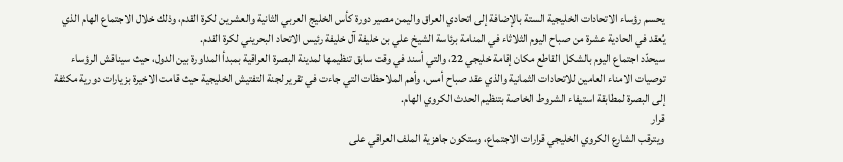يحسم رؤساء الاتحادات الخليجية الستة بالإضافة إلى اتحادي العراق واليمن مصير دورة كأس الخليج العربي الثانية والعشرين لكرة القدم، وذلك خلال الاجتماع الهام الذي يُعقد في الحادية عشرة من صباح اليوم الثلاثاء في المنامة برئاسة الشيخ علي بن خليفة آل خليفة رئيس الاتحاد البحريني لكرة القدم.
سيحدّد اجتماع اليوم بالشكل القاطع مكان إقامة خليجي 22، والتي أسند في وقت سابق تنظيمها لمدينة البصرة العراقية بمبدأ المداورة بين الدول، حيث سيناقش الرؤساء توصيات الامناء العامين للاتحادات الثمانية والذي عقد صباح أمس، وأهم الملاحظات التي جاءت في تقرير لجنة التفتيش الخليجية حيث قامت الاخيرة بزيارات دورية مكثفة إلى البصرة لمطابقة استيفاء الشروط الخاصة بتنظيم الحدث الكروي الهام.
قرار
ويترقب الشارع الكروي الخليجي قرارات الاجتماع، وستكون جاهزية الملف العراقي على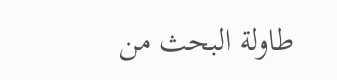طاولة البحث من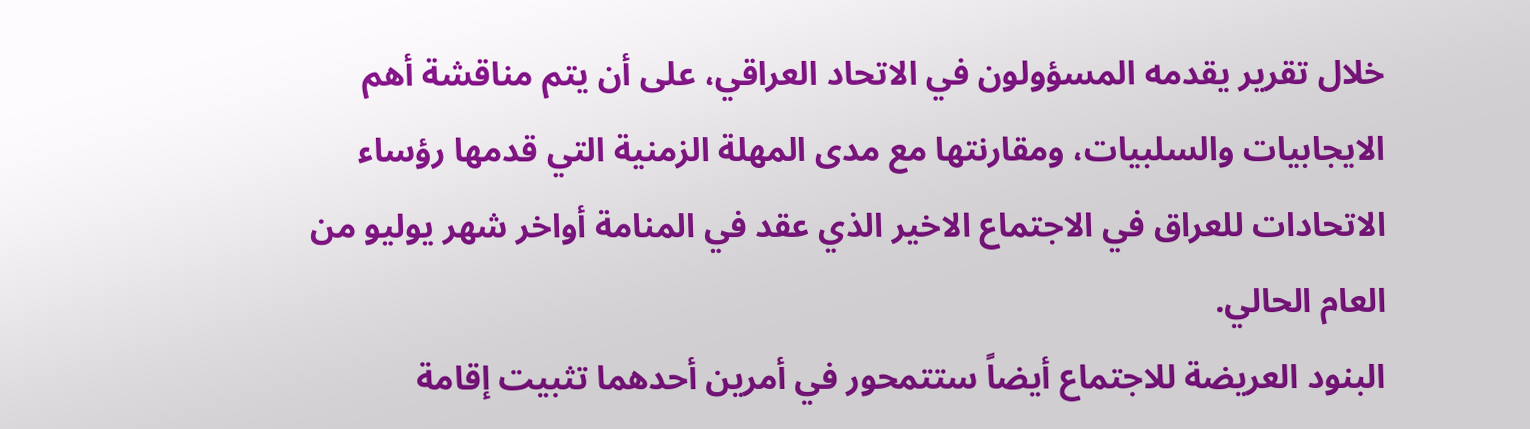خلال تقرير يقدمه المسؤولون في الاتحاد العراقي، على أن يتم مناقشة أهم الايجابيات والسلبيات، ومقارنتها مع مدى المهلة الزمنية التي قدمها رؤساء الاتحادات للعراق في الاجتماع الاخير الذي عقد في المنامة أواخر شهر يوليو من العام الحالي.
البنود العريضة للاجتماع أيضاً ستتمحور في أمرين أحدهما تثبيت إقامة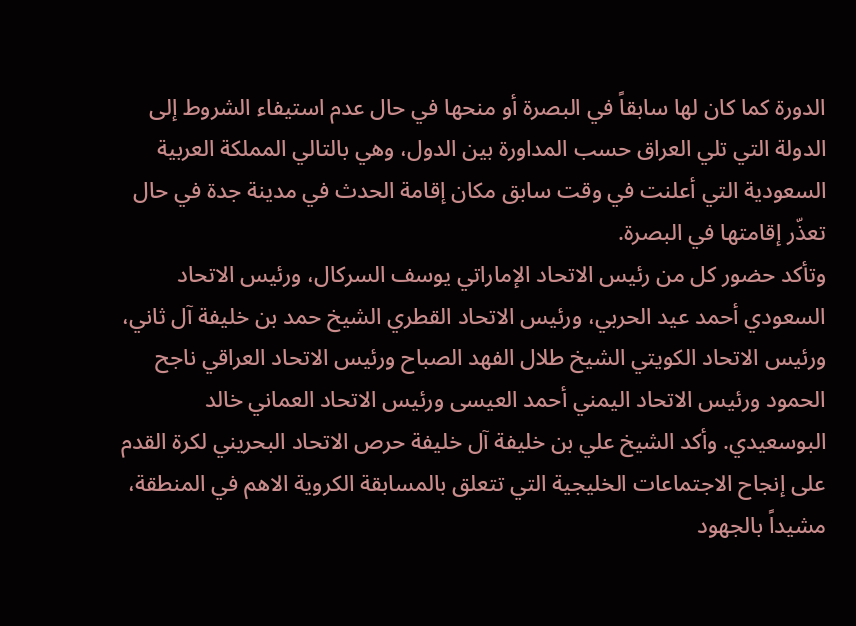الدورة كما كان لها سابقاً في البصرة أو منحها في حال عدم استيفاء الشروط إلى الدولة التي تلي العراق حسب المداورة بين الدول، وهي بالتالي المملكة العربية السعودية التي أعلنت في وقت سابق مكان إقامة الحدث في مدينة جدة في حال تعذّر إقامتها في البصرة.
وتأكد حضور كل من رئيس الاتحاد الإماراتي يوسف السركال، ورئيس الاتحاد السعودي أحمد عيد الحربي، ورئيس الاتحاد القطري الشيخ حمد بن خليفة آل ثاني، ورئيس الاتحاد الكويتي الشيخ طلال الفهد الصباح ورئيس الاتحاد العراقي ناجح الحمود ورئيس الاتحاد اليمني أحمد العيسى ورئيس الاتحاد العماني خالد البوسعيدي. وأكد الشيخ علي بن خليفة آل خليفة حرص الاتحاد البحريني لكرة القدم على إنجاح الاجتماعات الخليجية التي تتعلق بالمسابقة الكروية الاهم في المنطقة، مشيداً بالجهود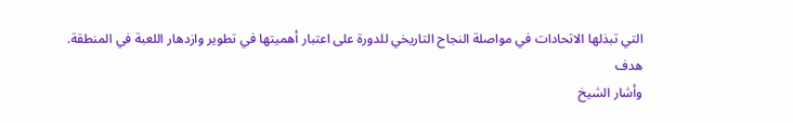التي تبذلها الاتحادات في مواصلة النجاح التاريخي للدورة على اعتبار أهميتها في تطوير وازدهار اللعبة في المنطقة.
هدف
وأشار الشيخ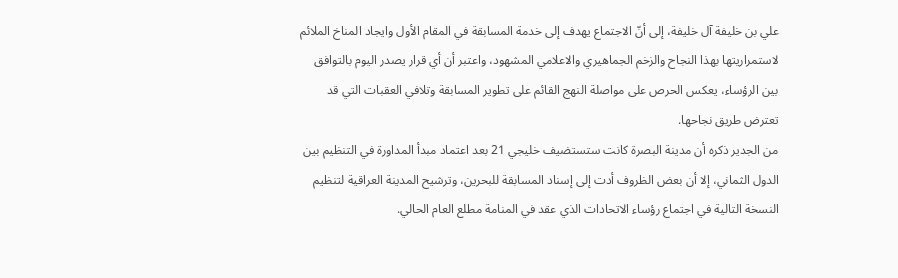علي بن خليفة آل خليفة، إلى أنّ الاجتماع يهدف إلى خدمة المسابقة في المقام الأول وايجاد المناخ الملائم لاستمراريتها بهذا النجاح والزخم الجماهيري والاعلامي المشهود، واعتبر أن أي قرار يصدر اليوم بالتوافق بين الرؤساء، يعكس الحرص على مواصلة النهج القائم على تطوير المسابقة وتلافي العقبات التي قد تعترض طريق نجاحها.
من الجدير ذكره أن مدينة البصرة كانت ستستضيف خليجي 21 بعد اعتماد مبدأ المداورة في التنظيم بين الدول الثماني، إلا أن بعض الظروف أدت إلى إسناد المسابقة للبحرين، وترشيح المدينة العراقية لتنظيم النسخة التالية في اجتماع رؤساء الاتحادات الذي عقد في المنامة مطلع العام الحالي.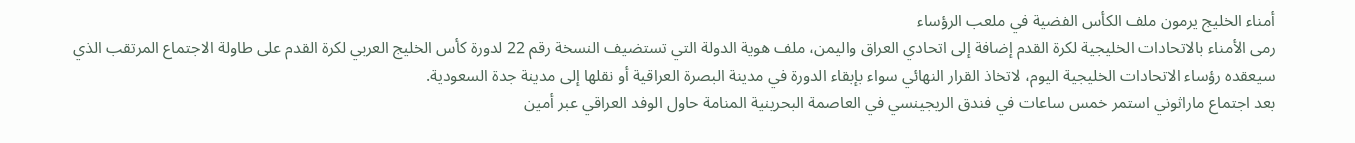أمناء الخليج يرمون ملف الكأس الفضية في ملعب الرؤساء
رمى الأمناء بالاتحادات الخليجية لكرة القدم إضافة إلى اتحادي العراق واليمن، ملف هوية الدولة التي تستضيف النسخة رقم 22 لدورة كأس الخليج العربي لكرة القدم على طاولة الاجتماع المرتقب الذي سيعقده رؤساء الاتحادات الخليجية اليوم، لاتخاذ القرار النهائي سواء بإبقاء الدورة في مدينة البصرة العراقية أو نقلها إلى مدينة جدة السعودية.
بعد اجتماع ماراثوني استمر خمس ساعات في فندق الريجينسي في العاصمة البحرينية المنامة حاول الوفد العراقي عبر أمين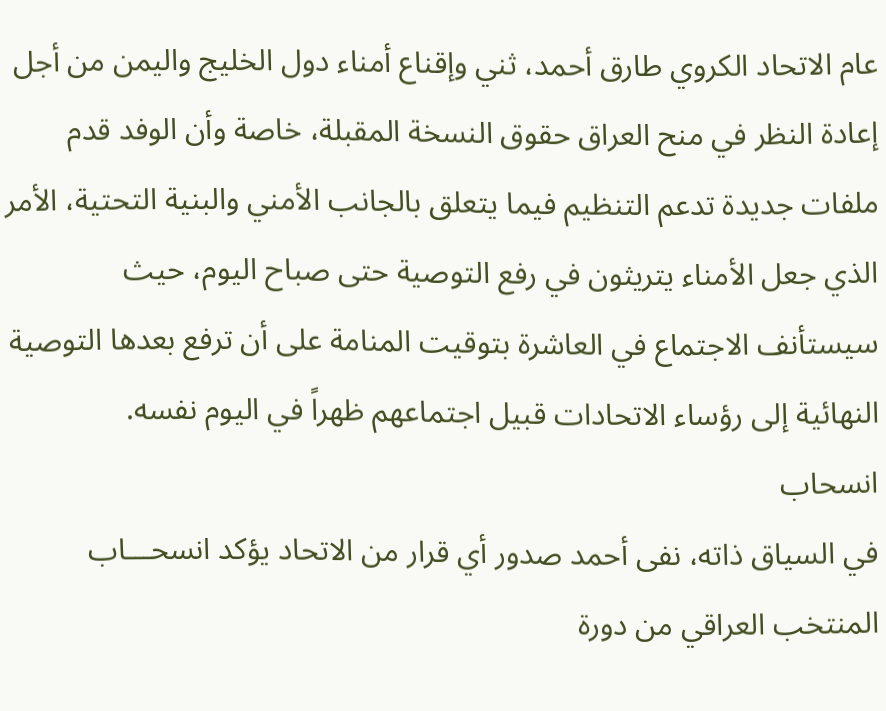عام الاتحاد الكروي طارق أحمد، ثني وإقناع أمناء دول الخليج واليمن من أجل إعادة النظر في منح العراق حقوق النسخة المقبلة، خاصة وأن الوفد قدم ملفات جديدة تدعم التنظيم فيما يتعلق بالجانب الأمني والبنية التحتية، الأمر الذي جعل الأمناء يتريثون في رفع التوصية حتى صباح اليوم، حيث سيستأنف الاجتماع في العاشرة بتوقيت المنامة على أن ترفع بعدها التوصية النهائية إلى رؤساء الاتحادات قبيل اجتماعهم ظهراً في اليوم نفسه.
انسحاب
في السياق ذاته، نفى أحمد صدور أي قرار من الاتحاد يؤكد انسحـــاب المنتخب العراقي من دورة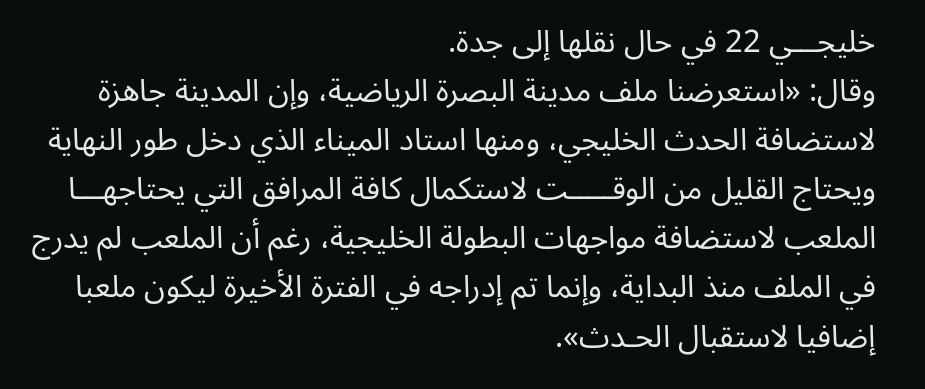خليجـــي 22 في حال نقلها إلى جدة.
وقال: «استعرضنا ملف مدينة البصرة الرياضية، وإن المدينة جاهزة لاستضافة الحدث الخليجي، ومنها استاد الميناء الذي دخل طور النهاية ويحتاج القليل من الوقـــــت لاستكمال كافة المرافق التي يحتاجهـــا الملعب لاستضافة مواجهات البطولة الخليجية، رغم أن الملعب لم يدرج في الملف منذ البداية، وإنما تم إدراجه في الفترة الأخيرة ليكون ملعبا إضافيا لاستقبال الحـدث».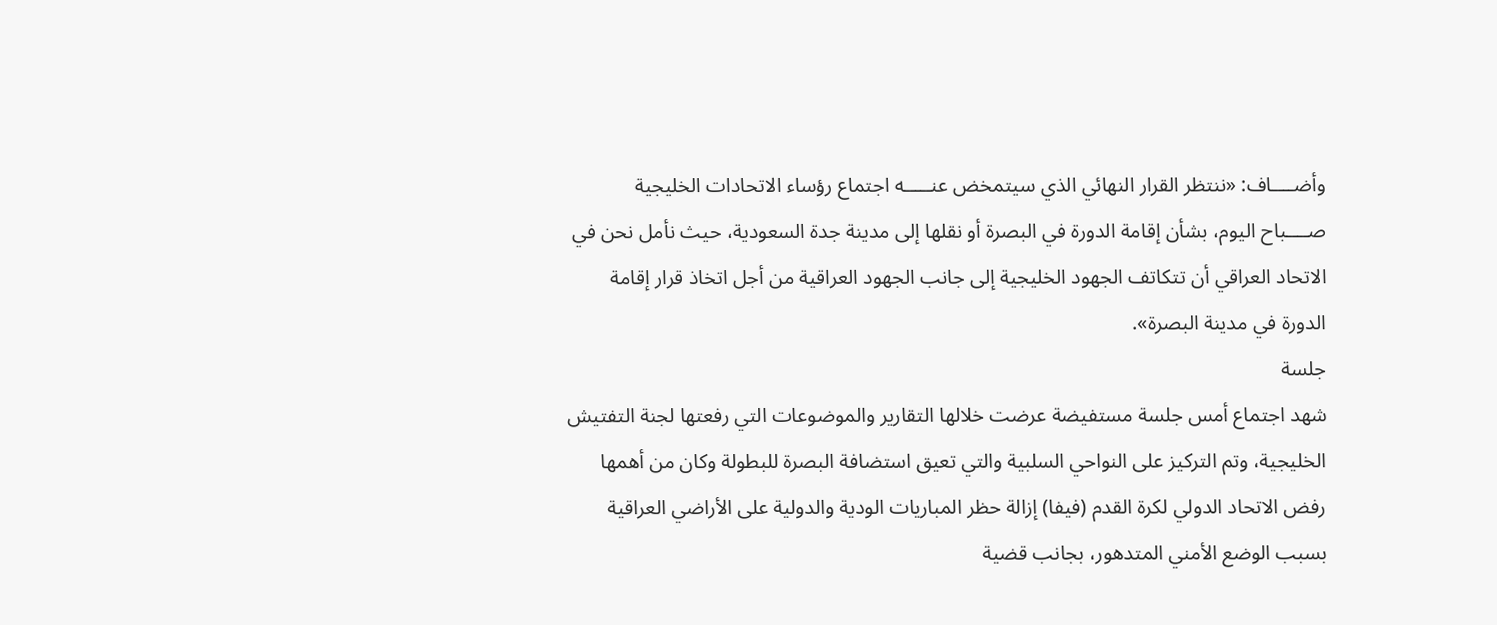وأضــــاف: «ننتظر القرار النهائي الذي سيتمخض عنـــــه اجتماع رؤساء الاتحادات الخليجية صــــباح اليوم، بشأن إقامة الدورة في البصرة أو نقلها إلى مدينة جدة السعودية، حيث نأمل نحن في الاتحاد العراقي أن تتكاتف الجهود الخليجية إلى جانب الجهود العراقية من أجل اتخاذ قرار إقامة الدورة في مدينة البصرة».
جلسة
شهد اجتماع أمس جلسة مستفيضة عرضت خلالها التقارير والموضوعات التي رفعتها لجنة التفتيش الخليجية، وتم التركيز على النواحي السلبية والتي تعيق استضافة البصرة للبطولة وكان من أهمها رفض الاتحاد الدولي لكرة القدم (فيفا) إزالة حظر المباريات الودية والدولية على الأراضي العراقية بسبب الوضع الأمني المتدهور، بجانب قضية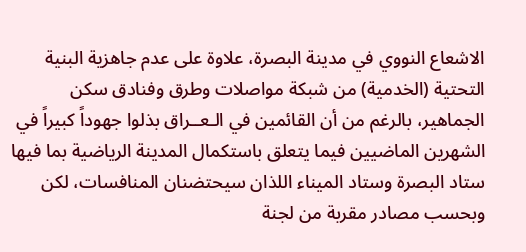الاشعاع النووي في مدينة البصرة، علاوة على عدم جاهزية البنية التحتية (الخدمية) من شبكة مواصلات وطرق وفنادق سكن الجماهير، بالرغم من أن القائمين في الـعــراق بذلوا جهوداً كبيراً في الشهرين الماضيين فيما يتعلق باستكمال المدينة الرياضية بما فيها ستاد البصرة وستاد الميناء اللذان سيحتضنان المنافسات، لكن وبحسب مصادر مقربة من لجنة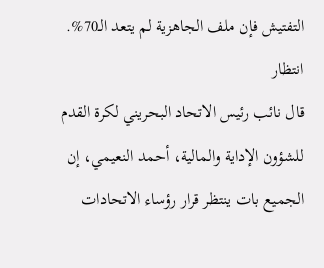التفتيش فإن ملف الجاهزية لم يتعد الـ70%.
انتظار
قال نائب رئيس الاتحاد البحريني لكرة القدم للشؤون الإداية والمالية، أحمد النعيمي، إن الجميع بات ينتظر قرار رؤساء الاتحادات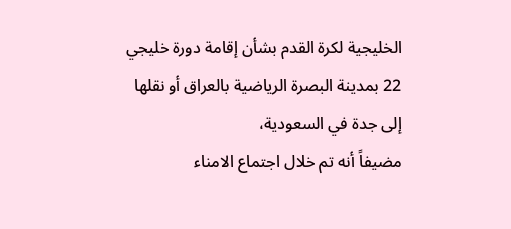الخليجية لكرة القدم بشأن إقامة دورة خليجي 22 بمدينة البصرة الرياضية بالعراق أو نقلها إلى جدة في السعودية،
مضيفاً أنه تم خلال اجتماع الامناء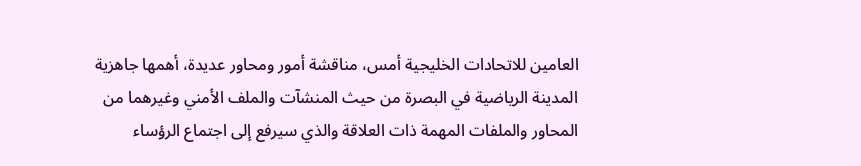العامين للاتحادات الخليجية أمس، مناقشة أمور ومحاور عديدة، أهمها جاهزية المدينة الرياضية في البصرة من حيث المنشآت والملف الأمني وغيرهما من المحاور والملفات المهمة ذات العلاقة والذي سيرفع إلى اجتماع الرؤساء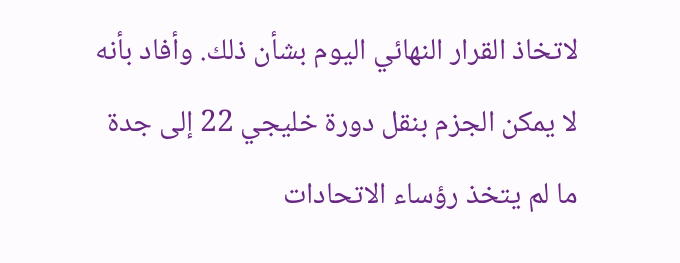لاتخاذ القرار النهائي اليوم بشأن ذلك. وأفاد بأنه لا يمكن الجزم بنقل دورة خليجي 22 إلى جدة ما لم يتخذ رؤساء الاتحادات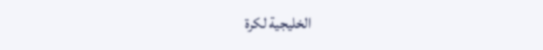الخليجية لكرة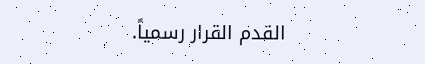القدم القرار رسمياً.